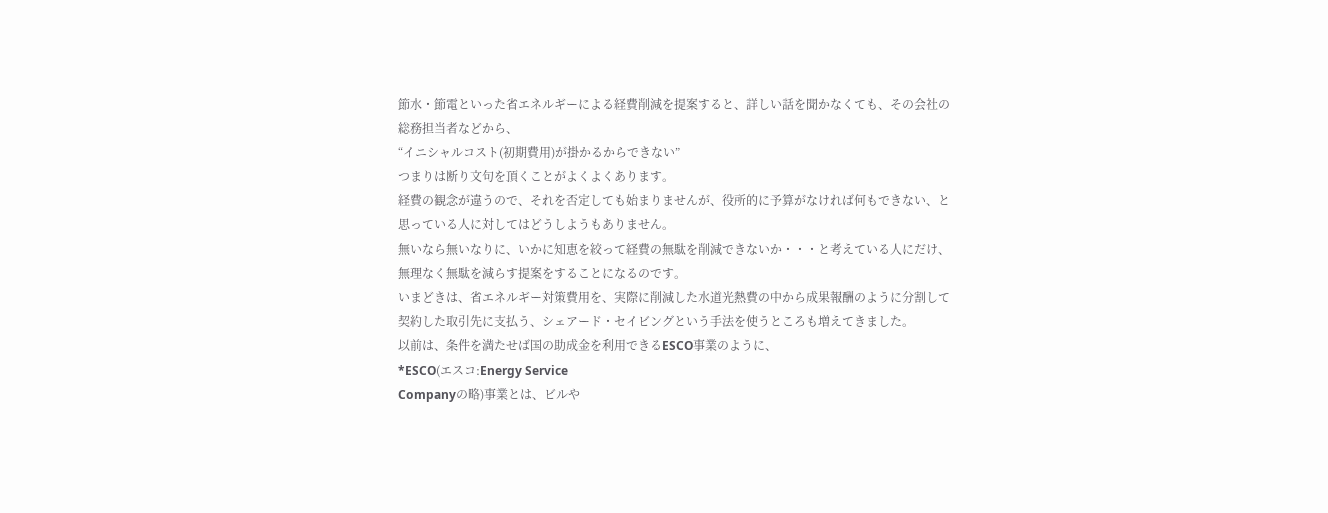節水・節電といった省エネルギーによる経費削減を提案すると、詳しい話を聞かなくても、その会社の総務担当者などから、
“イニシャルコスト(初期費用)が掛かるからできない”
つまりは断り文句を頂くことがよくよくあります。
経費の観念が違うので、それを否定しても始まりませんが、役所的に予算がなければ何もできない、と思っている人に対してはどうしようもありません。
無いなら無いなりに、いかに知恵を絞って経費の無駄を削減できないか・・・と考えている人にだけ、無理なく無駄を減らす提案をすることになるのです。
いまどきは、省エネルギー対策費用を、実際に削減した水道光熱費の中から成果報酬のように分割して契約した取引先に支払う、シェアード・セイビングという手法を使うところも増えてきました。
以前は、条件を満たせば国の助成金を利用できるESCO事業のように、
*ESCO(エスコ:Energy Service
Companyの略)事業とは、ビルや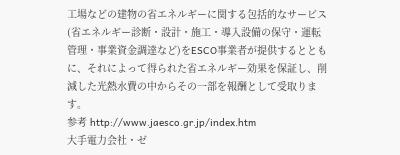工場などの建物の省エネルギーに関する包括的なサービス(省エネルギー診断・設計・施工・導入設備の保守・運転管理・事業資金調達など)をESCO事業者が提供するとともに、それによって得られた省エネルギー効果を保証し、削減した光熱水費の中からその一部を報酬として受取ります。
参考 http://www.jaesco.gr.jp/index.htm
大手電力会社・ゼ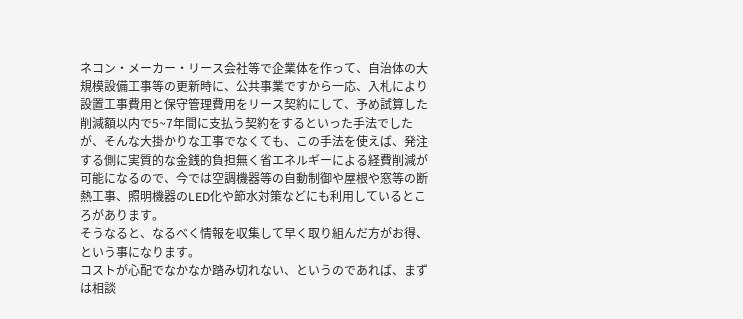ネコン・メーカー・リース会社等で企業体を作って、自治体の大規模設備工事等の更新時に、公共事業ですから一応、入札により設置工事費用と保守管理費用をリース契約にして、予め試算した削減額以内で5~7年間に支払う契約をするといった手法でしたが、そんな大掛かりな工事でなくても、この手法を使えば、発注する側に実質的な金銭的負担無く省エネルギーによる経費削減が可能になるので、今では空調機器等の自動制御や屋根や窓等の断熱工事、照明機器のLED化や節水対策などにも利用しているところがあります。
そうなると、なるべく情報を収集して早く取り組んだ方がお得、という事になります。
コストが心配でなかなか踏み切れない、というのであれば、まずは相談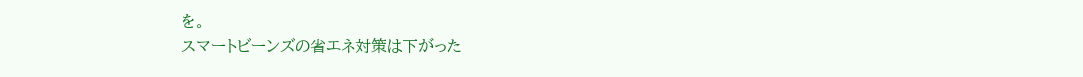を。
スマートビーンズの省エネ対策は下がった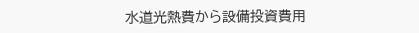水道光熱費から設備投資費用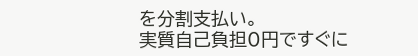を分割支払い。
実質自己負担0円ですぐに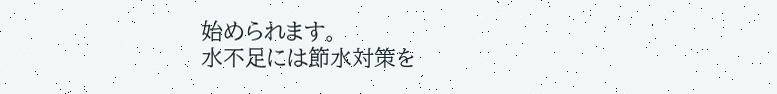始められます。
水不足には節水対策を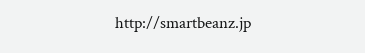http://smartbeanz.jp